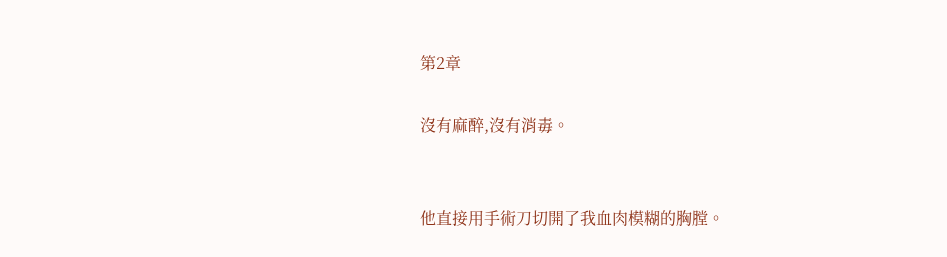第2章

沒有麻醉,沒有消毒。


他直接用手術刀切開了我血肉模糊的胸膛。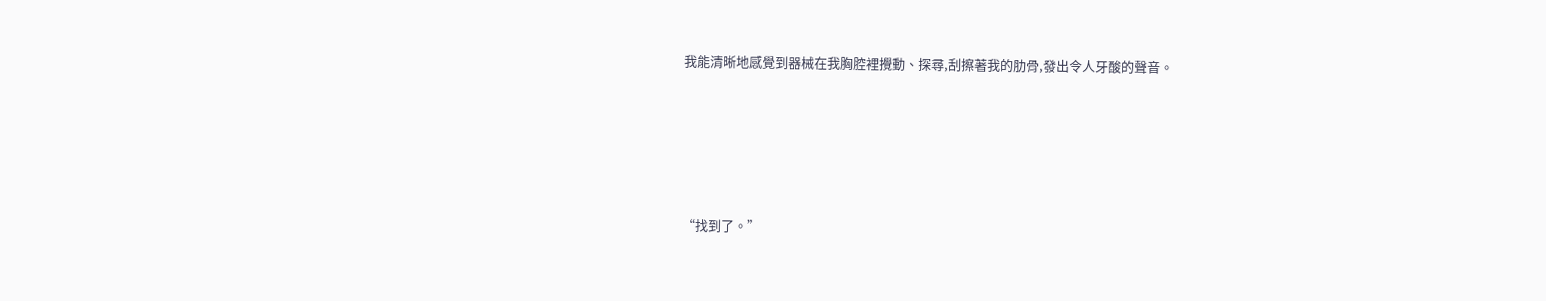我能清晰地感覺到器械在我胸腔裡攪動、探尋,刮擦著我的肋骨,發出令人牙酸的聲音。





“找到了。”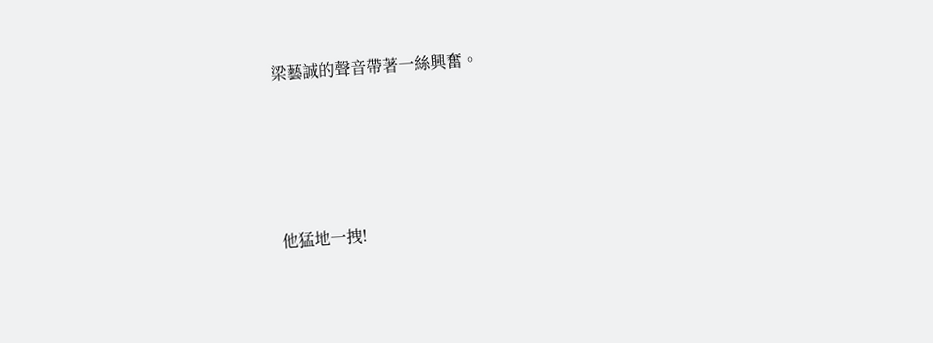梁藝誠的聲音帶著一絲興奮。





他猛地一拽!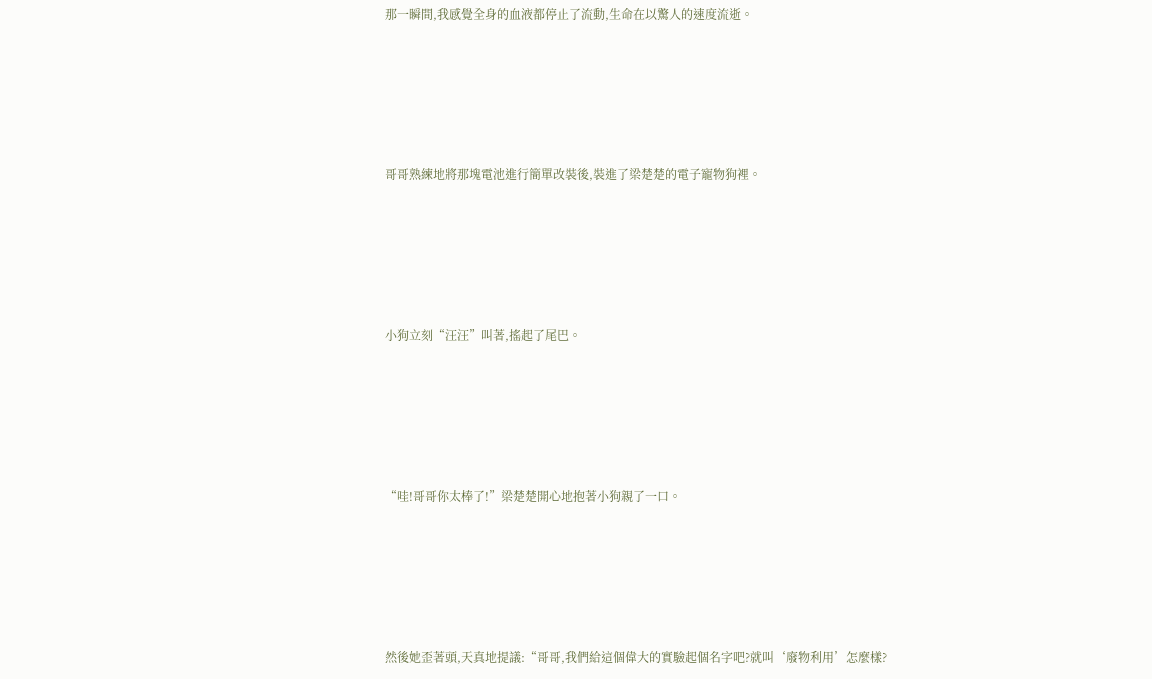那一瞬間,我感覺全身的血液都停止了流動,生命在以驚人的速度流逝。





哥哥熟練地將那塊電池進行簡單改裝後,裝進了梁楚楚的電子寵物狗裡。





小狗立刻“汪汪”叫著,搖起了尾巴。





“哇!哥哥你太棒了!”梁楚楚開心地抱著小狗親了一口。





然後她歪著頭,天真地提議:“哥哥,我們給這個偉大的實驗起個名字吧?就叫‘廢物利用’怎麼樣?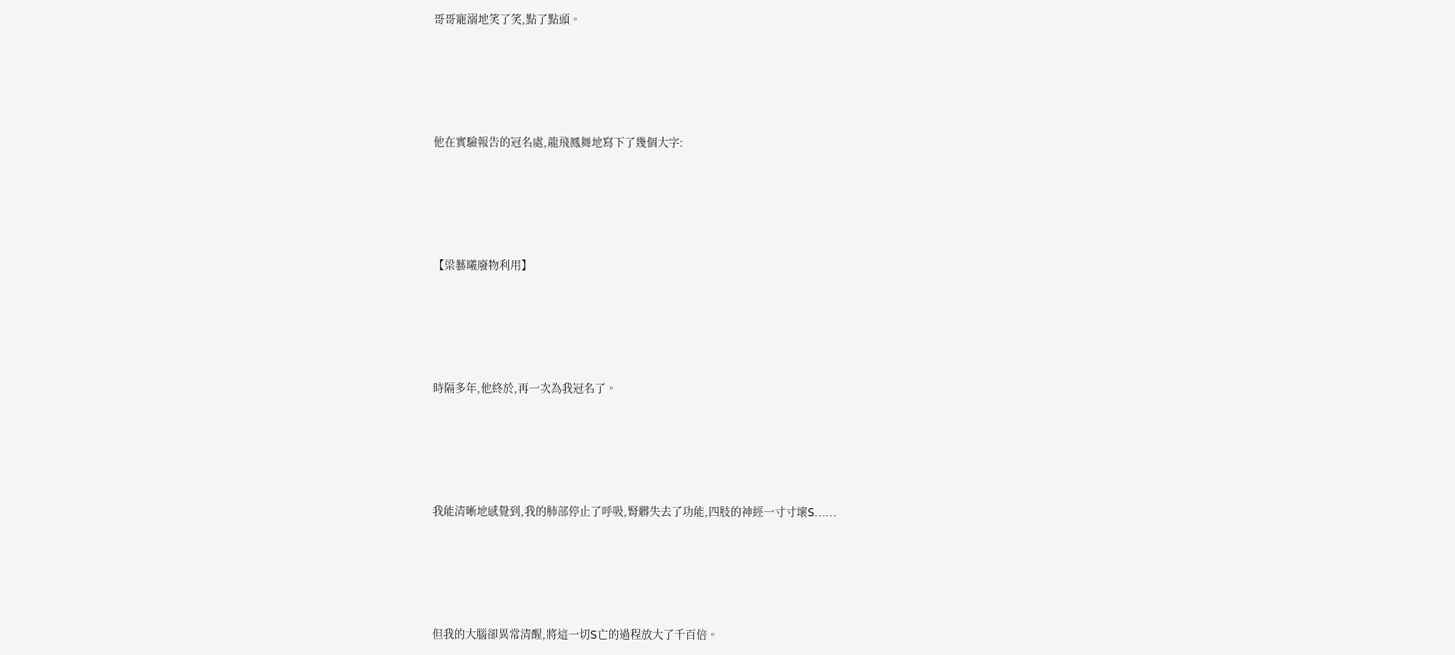哥哥寵溺地笑了笑,點了點頭。





他在實驗報告的冠名處,龍飛鳳舞地寫下了幾個大字:





【梁藝曦廢物利用】





時隔多年,他終於,再一次為我冠名了。





我能清晰地感覺到,我的肺部停止了呼吸,腎髒失去了功能,四肢的神經一寸寸壞S……





但我的大腦卻異常清醒,將這一切S亡的過程放大了千百倍。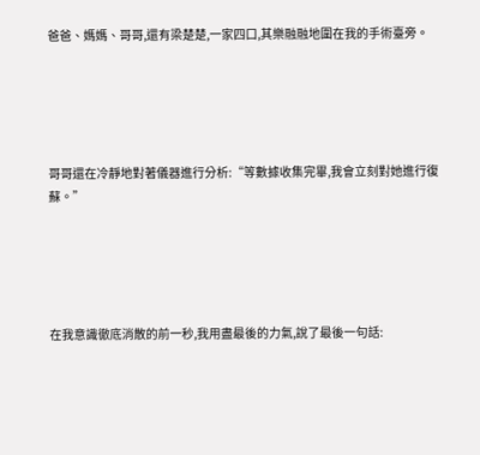爸爸、媽媽、哥哥,還有梁楚楚,一家四口,其樂融融地圍在我的手術臺旁。





哥哥還在冷靜地對著儀器進行分析:“等數據收集完畢,我會立刻對她進行復蘇。”





在我意識徹底消散的前一秒,我用盡最後的力氣,說了最後一句話: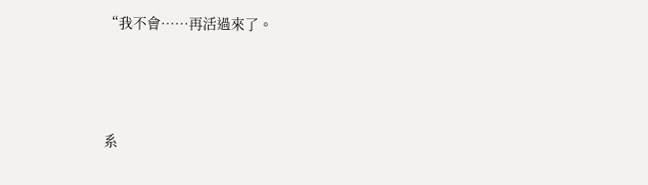“我不會……再活過來了。





系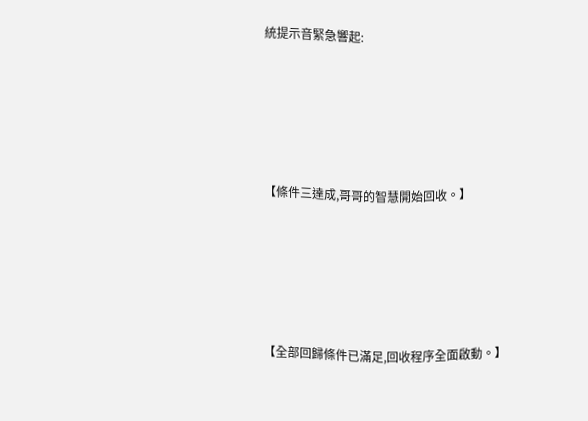統提示音緊急響起:





【條件三達成,哥哥的智慧開始回收。】





【全部回歸條件已滿足,回收程序全面啟動。】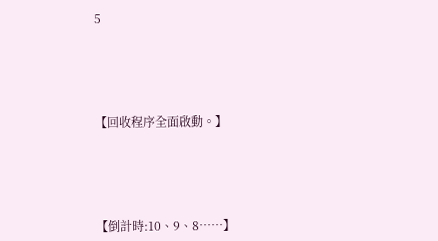5





【回收程序全面啟動。】





【倒計時:10、9、8……】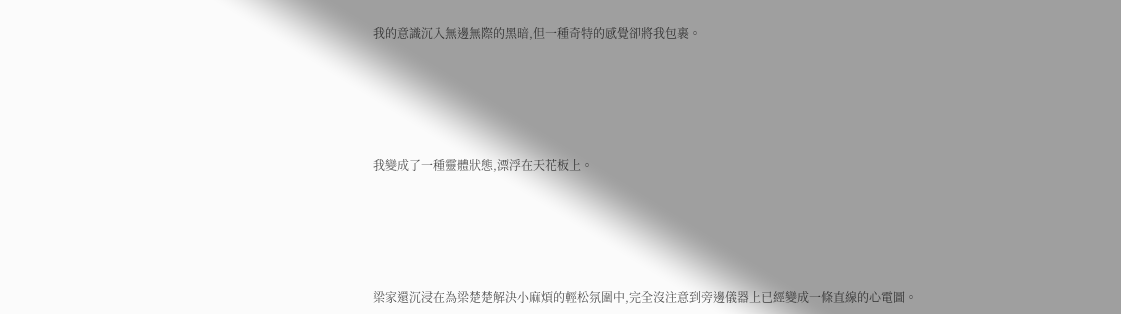我的意識沉入無邊無際的黑暗,但一種奇特的感覺卻將我包裹。





我變成了一種靈體狀態,漂浮在天花板上。





梁家還沉浸在為梁楚楚解決小麻煩的輕松氛圍中,完全沒注意到旁邊儀器上已經變成一條直線的心電圖。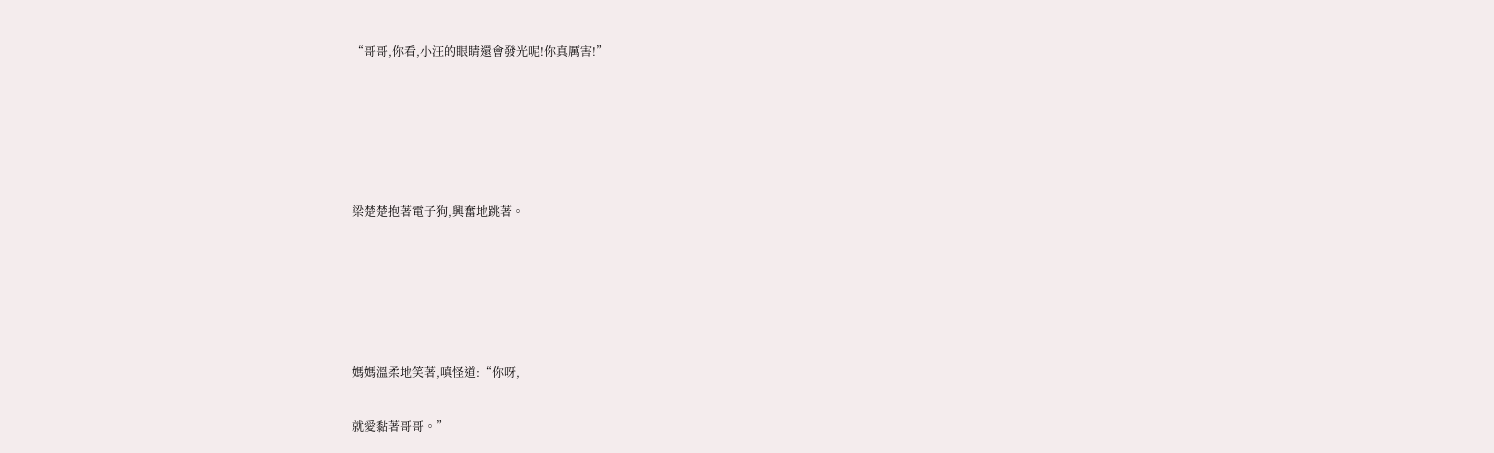“哥哥,你看,小汪的眼睛還會發光呢!你真厲害!”





梁楚楚抱著電子狗,興奮地跳著。





媽媽溫柔地笑著,嗔怪道:“你呀,

就愛黏著哥哥。”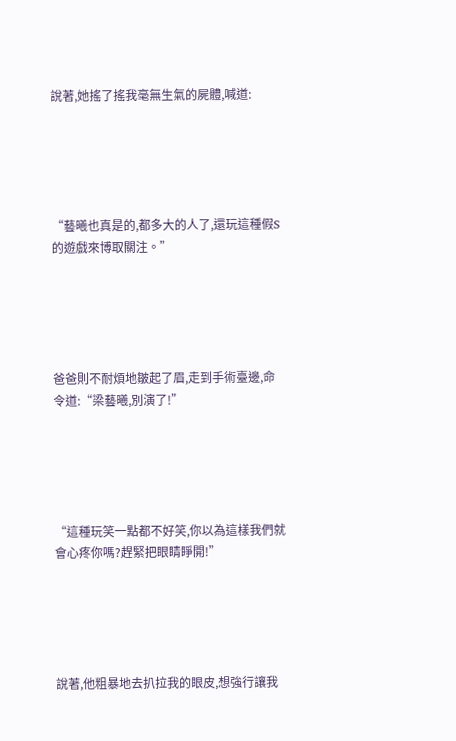說著,她搖了搖我毫無生氣的屍體,喊道:





“藝曦也真是的,都多大的人了,還玩這種假S的遊戲來博取關注。”





爸爸則不耐煩地皺起了眉,走到手術臺邊,命令道:“梁藝曦,別演了!”





“這種玩笑一點都不好笑,你以為這樣我們就會心疼你嗎?趕緊把眼睛睜開!”





說著,他粗暴地去扒拉我的眼皮,想強行讓我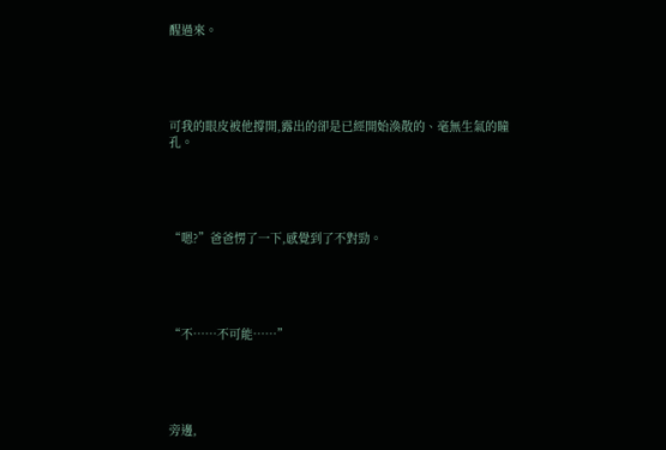醒過來。





可我的眼皮被他撐開,露出的卻是已經開始渙散的、毫無生氣的瞳孔。





“嗯?”爸爸愣了一下,感覺到了不對勁。





“不……不可能……”





旁邊,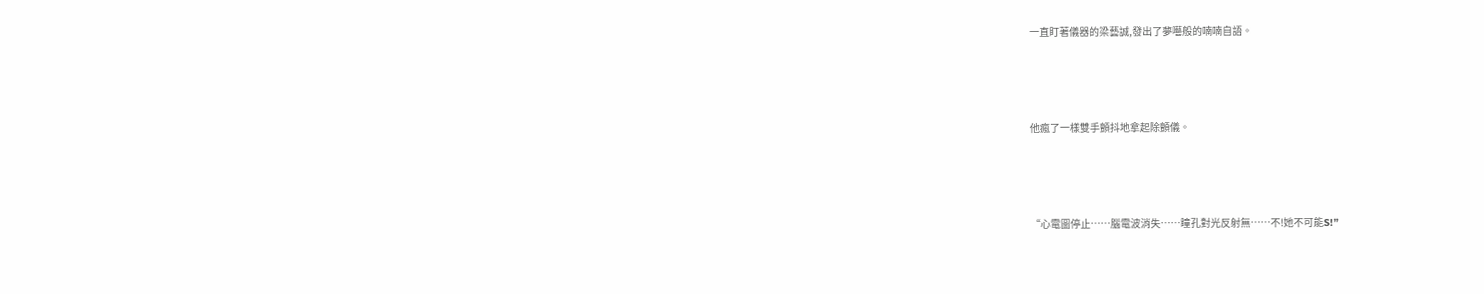一直盯著儀器的梁藝誠,發出了夢囈般的喃喃自語。





他瘋了一樣雙手顫抖地拿起除顫儀。





“心電圖停止……腦電波消失……瞳孔對光反射無……不!她不可能S!”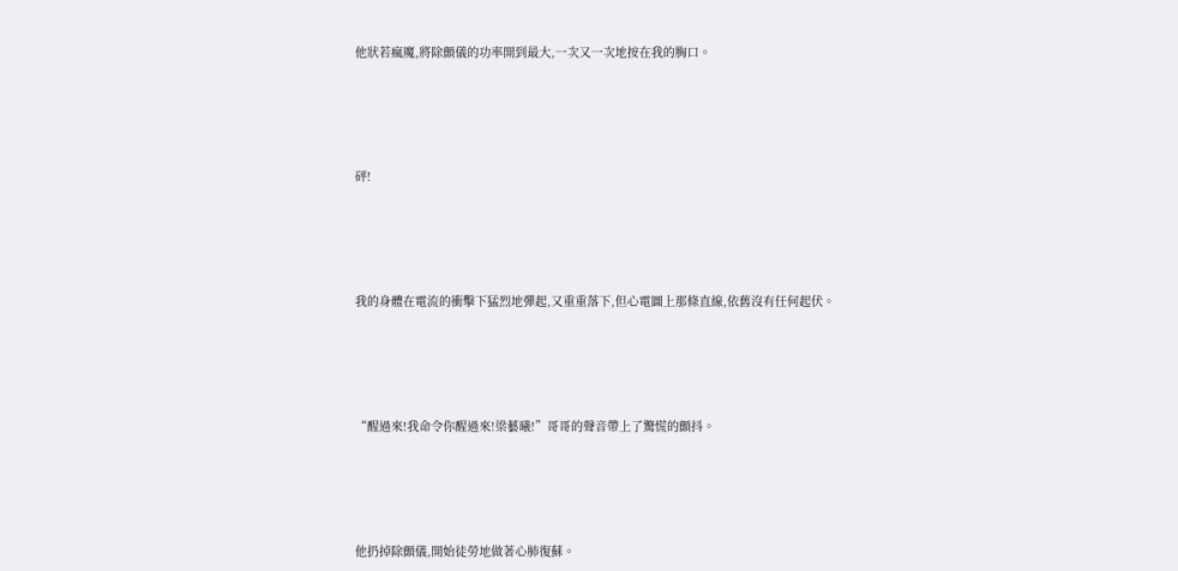他狀若瘋魔,將除顫儀的功率開到最大,一次又一次地按在我的胸口。





砰!





我的身體在電流的衝擊下猛烈地彈起,又重重落下,但心電圖上那條直線,依舊沒有任何起伏。





“醒過來!我命令你醒過來!梁藝曦!”哥哥的聲音帶上了驚慌的顫抖。





他扔掉除顫儀,開始徒勞地做著心肺復蘇。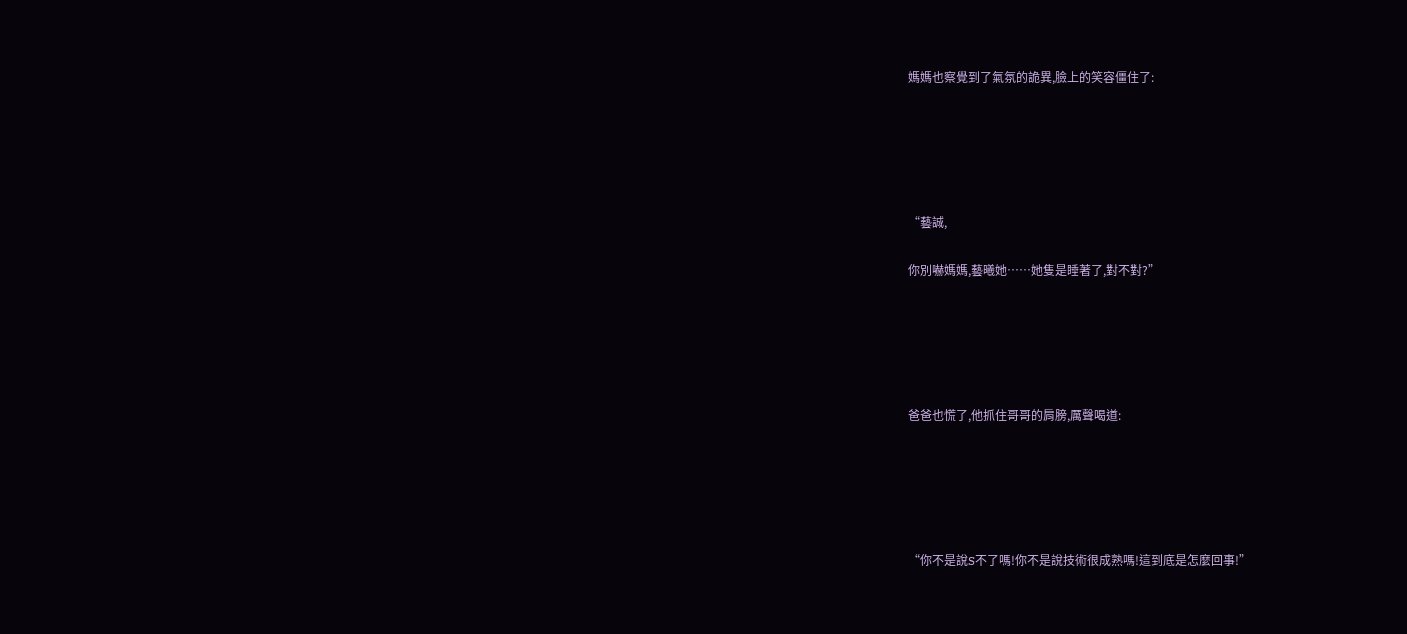媽媽也察覺到了氣氛的詭異,臉上的笑容僵住了:





“藝誠,

你別嚇媽媽,藝曦她……她隻是睡著了,對不對?”





爸爸也慌了,他抓住哥哥的肩膀,厲聲喝道:





“你不是說S不了嗎!你不是說技術很成熟嗎!這到底是怎麼回事!”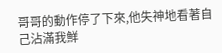哥哥的動作停了下來,他失神地看著自己沾滿我鮮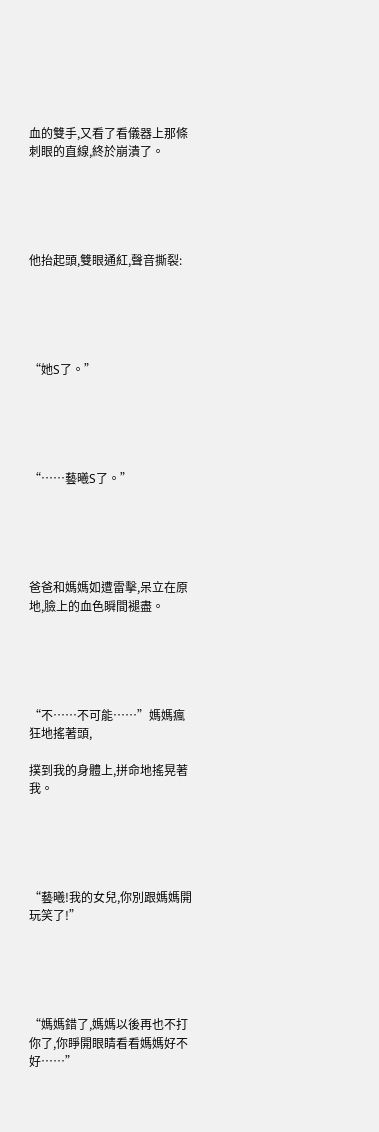血的雙手,又看了看儀器上那條刺眼的直線,終於崩潰了。





他抬起頭,雙眼通紅,聲音撕裂:





“她S了。”





“……藝曦S了。”





爸爸和媽媽如遭雷擊,呆立在原地,臉上的血色瞬間褪盡。





“不……不可能……”媽媽瘋狂地搖著頭,

撲到我的身體上,拼命地搖晃著我。





“藝曦!我的女兒,你別跟媽媽開玩笑了!”





“媽媽錯了,媽媽以後再也不打你了,你睜開眼睛看看媽媽好不好……”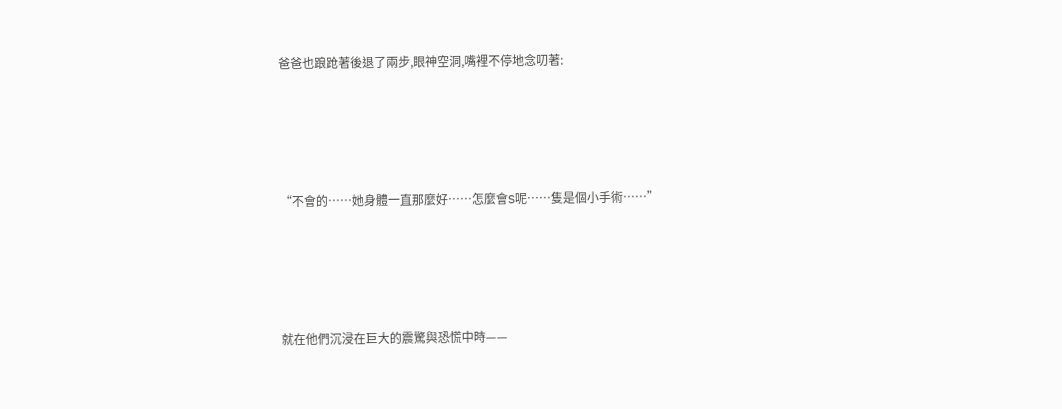爸爸也踉跄著後退了兩步,眼神空洞,嘴裡不停地念叨著:





“不會的……她身體一直那麼好……怎麼會S呢……隻是個小手術……”





就在他們沉浸在巨大的震驚與恐慌中時——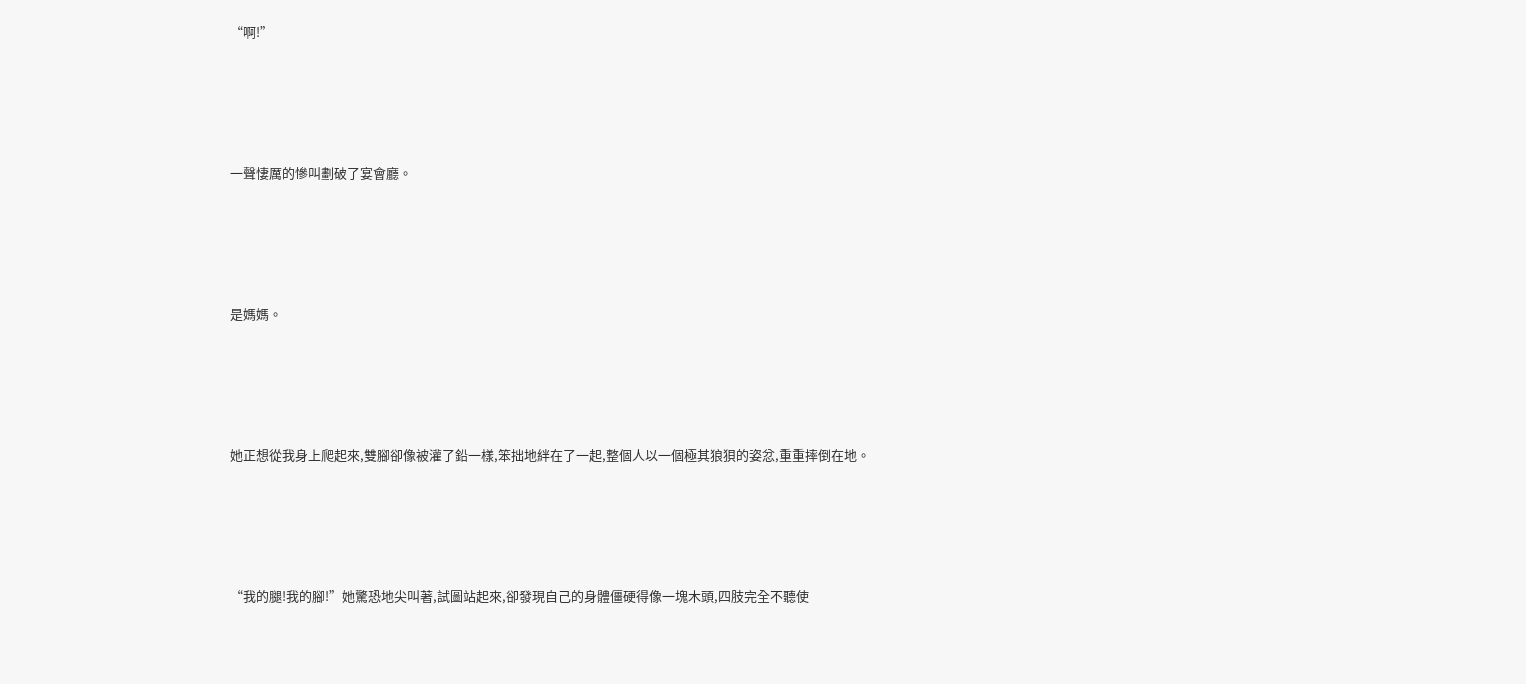“啊!”





一聲悽厲的慘叫劃破了宴會廳。





是媽媽。





她正想從我身上爬起來,雙腳卻像被灌了鉛一樣,笨拙地絆在了一起,整個人以一個極其狼狽的姿忿,重重摔倒在地。





“我的腿!我的腳!”她驚恐地尖叫著,試圖站起來,卻發現自己的身體僵硬得像一塊木頭,四肢完全不聽使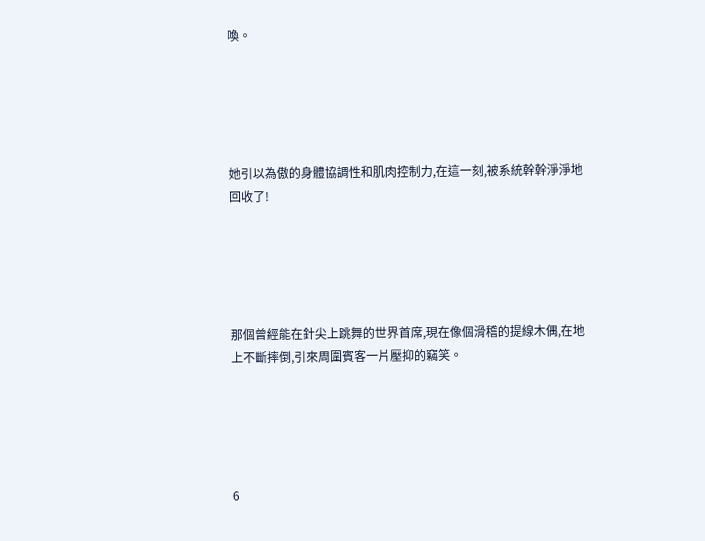喚。





她引以為傲的身體協調性和肌肉控制力,在這一刻,被系統幹幹淨淨地回收了!





那個曾經能在針尖上跳舞的世界首席,現在像個滑稽的提線木偶,在地上不斷摔倒,引來周圍賓客一片壓抑的竊笑。





6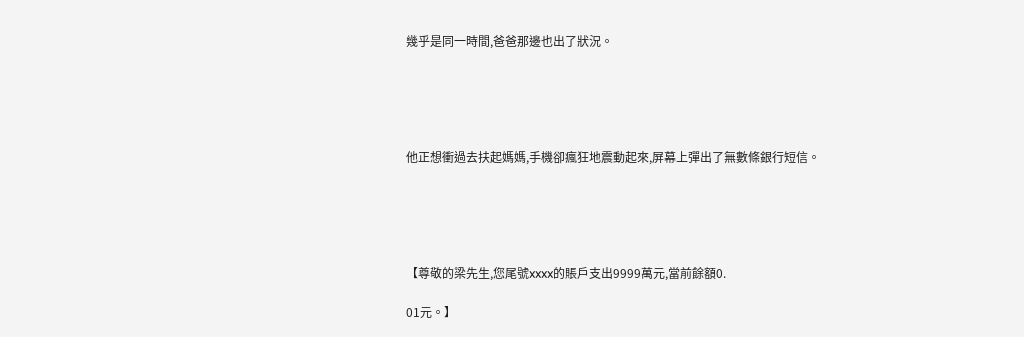幾乎是同一時間,爸爸那邊也出了狀況。





他正想衝過去扶起媽媽,手機卻瘋狂地震動起來,屏幕上彈出了無數條銀行短信。





【尊敬的梁先生,您尾號xxxx的賬戶支出9999萬元,當前餘額0.

01元。】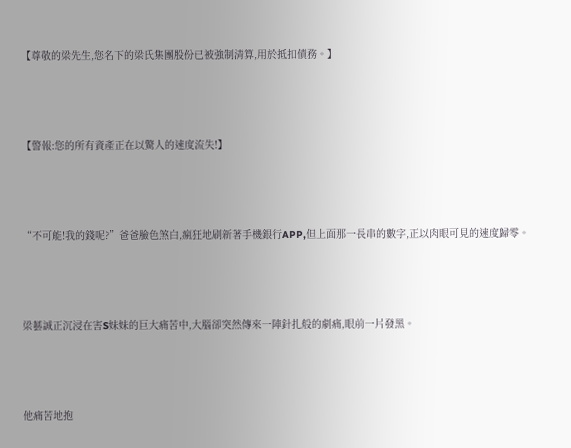【尊敬的梁先生,您名下的梁氏集團股份已被強制清算,用於抵扣債務。】





【警報:您的所有資產正在以驚人的速度流失!】





“不可能!我的錢呢?”爸爸臉色煞白,瘋狂地刷新著手機銀行APP,但上面那一長串的數字,正以肉眼可見的速度歸零。





梁藝誠正沉浸在害S妹妹的巨大痛苦中,大腦卻突然傳來一陣針扎般的劇痛,眼前一片發黑。





他痛苦地抱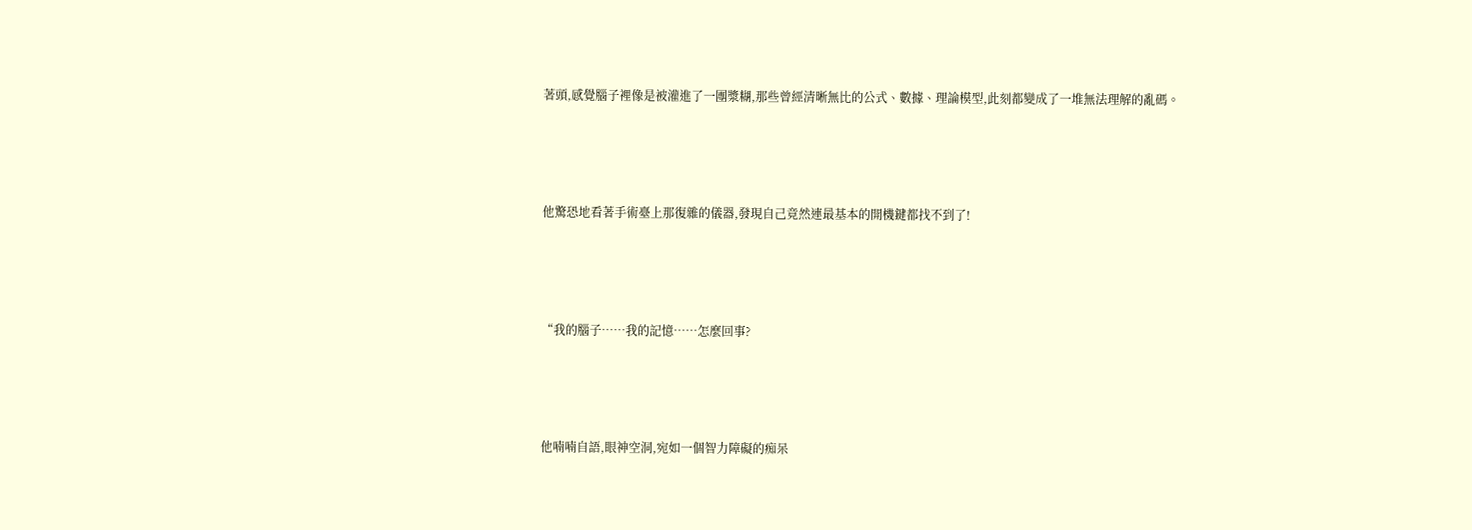著頭,感覺腦子裡像是被灌進了一團漿糊,那些曾經清晰無比的公式、數據、理論模型,此刻都變成了一堆無法理解的亂碼。





他驚恐地看著手術臺上那復雜的儀器,發現自己竟然連最基本的開機鍵都找不到了!





“我的腦子……我的記憶……怎麼回事?





他喃喃自語,眼神空洞,宛如一個智力障礙的痴呆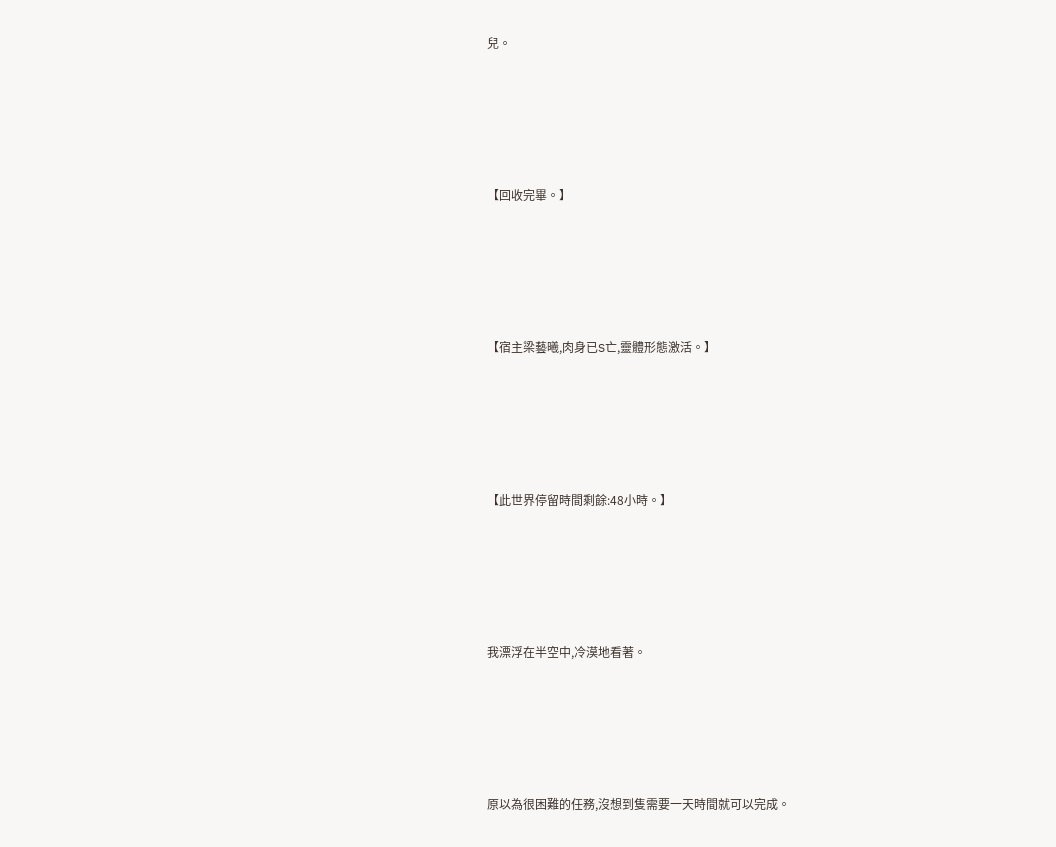兒。





【回收完畢。】





【宿主梁藝曦,肉身已S亡,靈體形態激活。】





【此世界停留時間剩餘:48小時。】





我漂浮在半空中,冷漠地看著。





原以為很困難的任務,沒想到隻需要一天時間就可以完成。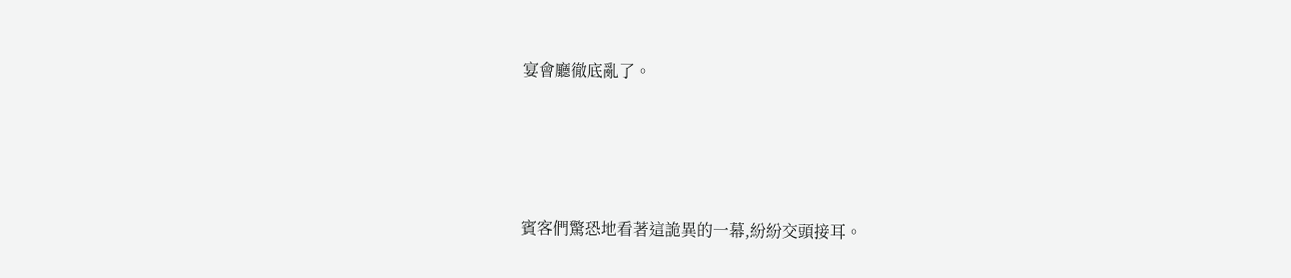宴會廳徹底亂了。





賓客們驚恐地看著這詭異的一幕,紛紛交頭接耳。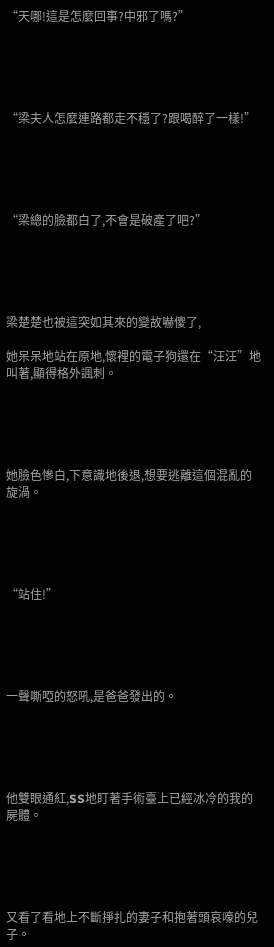“天哪!這是怎麼回事?中邪了嗎?”





“梁夫人怎麼連路都走不穩了?跟喝醉了一樣!”





“梁總的臉都白了,不會是破產了吧?”





梁楚楚也被這突如其來的變故嚇傻了,

她呆呆地站在原地,懷裡的電子狗還在“汪汪”地叫著,顯得格外諷刺。





她臉色慘白,下意識地後退,想要逃離這個混亂的旋渦。





“站住!”





一聲嘶啞的怒吼,是爸爸發出的。





他雙眼通紅,SS地盯著手術臺上已經冰冷的我的屍體。





又看了看地上不斷掙扎的妻子和抱著頭哀嚎的兒子。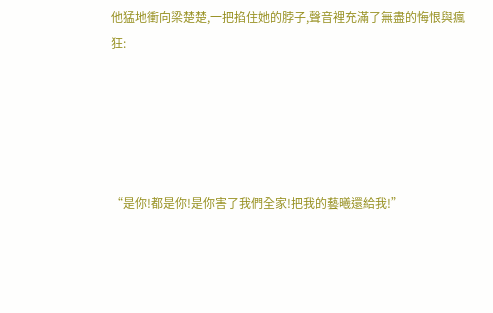他猛地衝向梁楚楚,一把掐住她的脖子,聲音裡充滿了無盡的悔恨與瘋狂:





“是你!都是你!是你害了我們全家!把我的藝曦還給我!”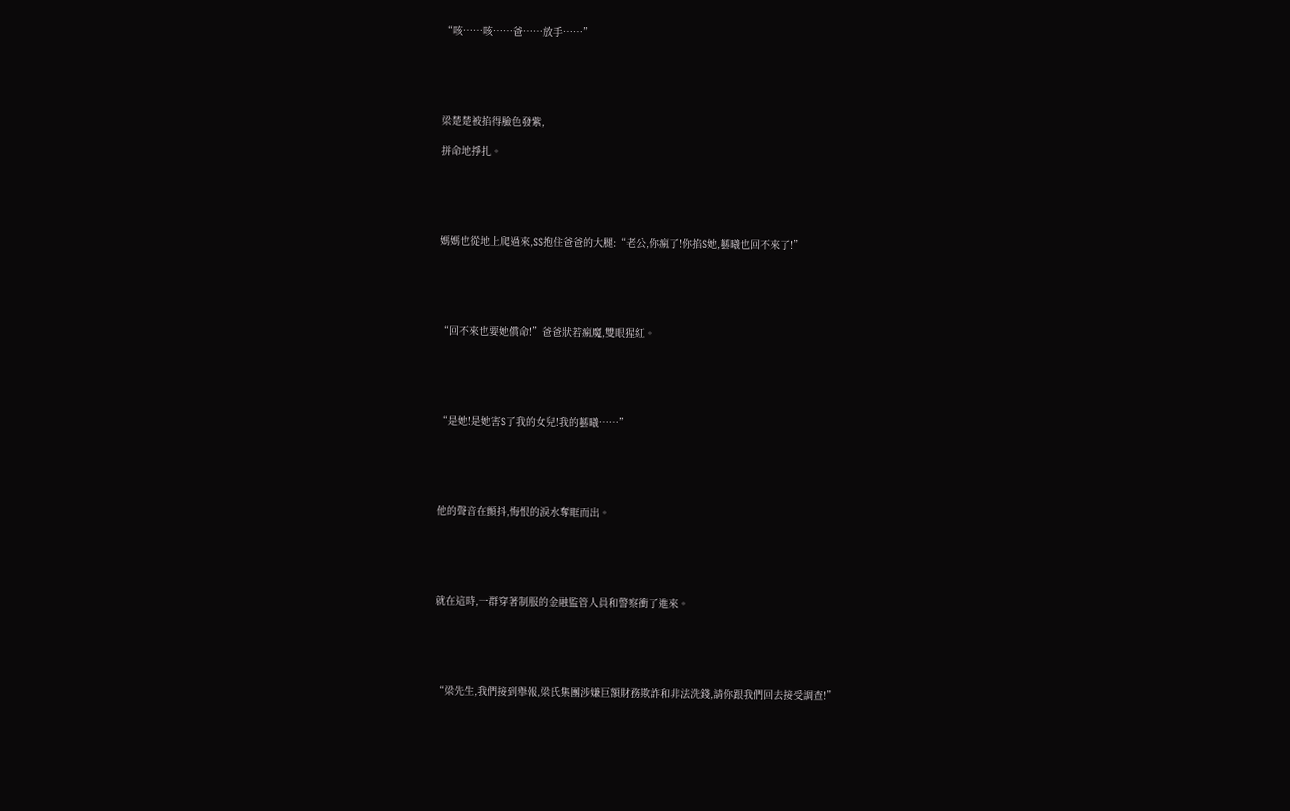“咳……咳……爸……放手……”





梁楚楚被掐得臉色發紫,

拼命地掙扎。





媽媽也從地上爬過來,SS抱住爸爸的大腿:“老公,你瘋了!你掐S她,藝曦也回不來了!”





“回不來也要她償命!”爸爸狀若瘋魔,雙眼猩紅。





“是她!是她害S了我的女兒!我的藝曦……”





他的聲音在顫抖,悔恨的淚水奪眶而出。





就在這時,一群穿著制服的金融監管人員和警察衝了進來。





“梁先生,我們接到舉報,梁氏集團涉嫌巨額財務欺詐和非法洗錢,請你跟我們回去接受調查!”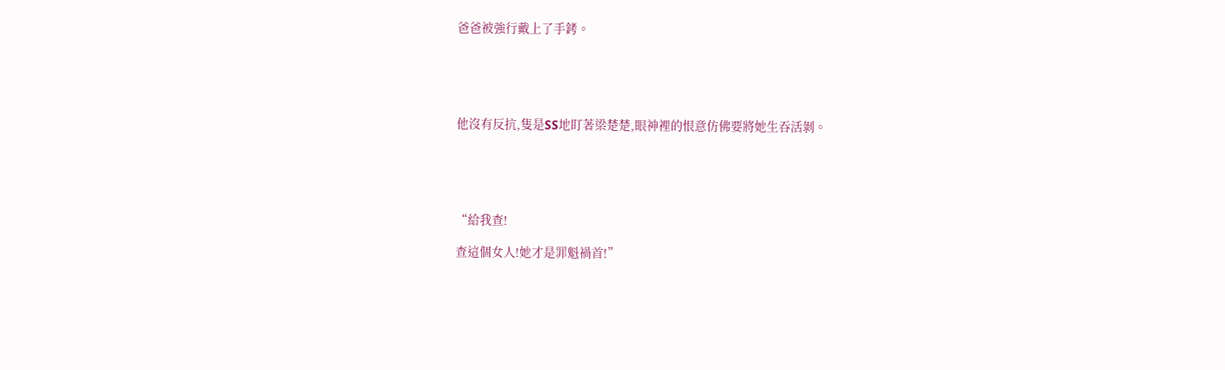爸爸被強行戴上了手銬。





他沒有反抗,隻是SS地盯著梁楚楚,眼神裡的恨意仿佛要將她生吞活剝。





“給我查!

查這個女人!她才是罪魁禍首!”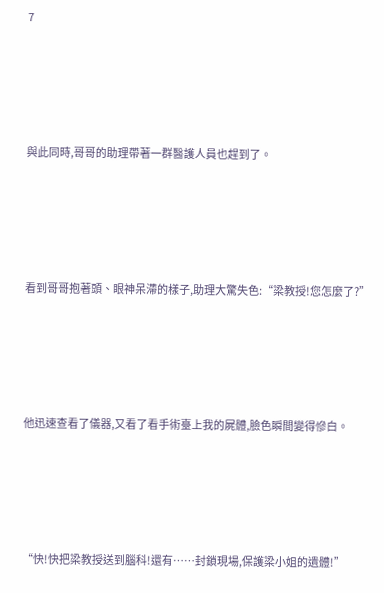7





與此同時,哥哥的助理帶著一群醫護人員也趕到了。





看到哥哥抱著頭、眼神呆滯的樣子,助理大驚失色:“梁教授!您怎麼了?”





他迅速查看了儀器,又看了看手術臺上我的屍體,臉色瞬間變得慘白。





“快!快把梁教授送到腦科!還有……封鎖現場,保護梁小姐的遺體!”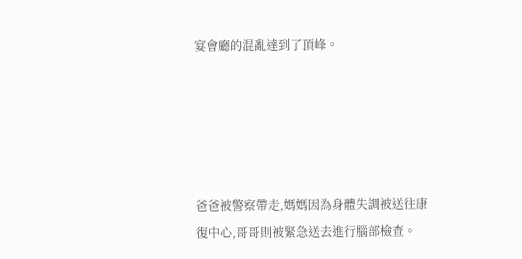宴會廳的混亂達到了頂峰。





爸爸被警察帶走,媽媽因為身體失調被送往康復中心,哥哥則被緊急送去進行腦部檢查。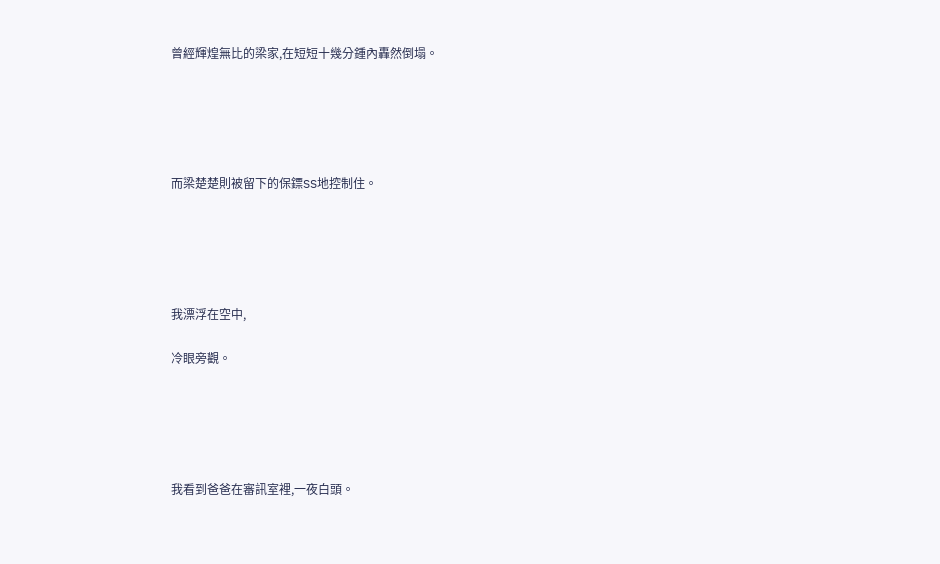曾經輝煌無比的梁家,在短短十幾分鍾內轟然倒塌。





而梁楚楚則被留下的保鏢SS地控制住。





我漂浮在空中,

冷眼旁觀。





我看到爸爸在審訊室裡,一夜白頭。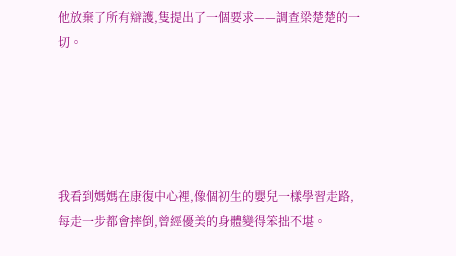他放棄了所有辯護,隻提出了一個要求——調查梁楚楚的一切。





我看到媽媽在康復中心裡,像個初生的嬰兒一樣學習走路,每走一步都會摔倒,曾經優美的身體變得笨拙不堪。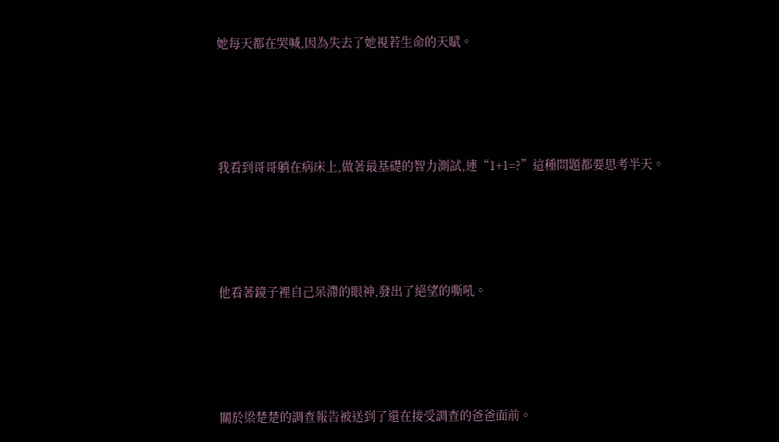她每天都在哭喊,因為失去了她視若生命的天賦。





我看到哥哥躺在病床上,做著最基礎的智力測試,連“1+1=?”這種問題都要思考半天。





他看著鏡子裡自己呆滯的眼神,發出了絕望的嘶吼。





關於梁楚楚的調查報告被送到了還在接受調查的爸爸面前。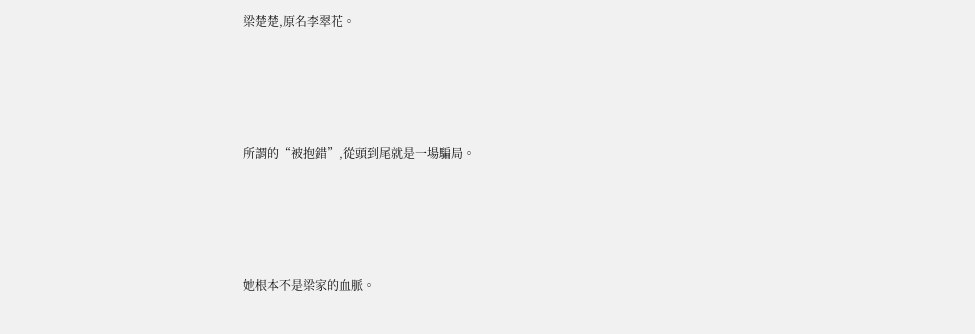梁楚楚,原名李翠花。





所謂的“被抱錯”,從頭到尾就是一場騙局。





她根本不是梁家的血脈。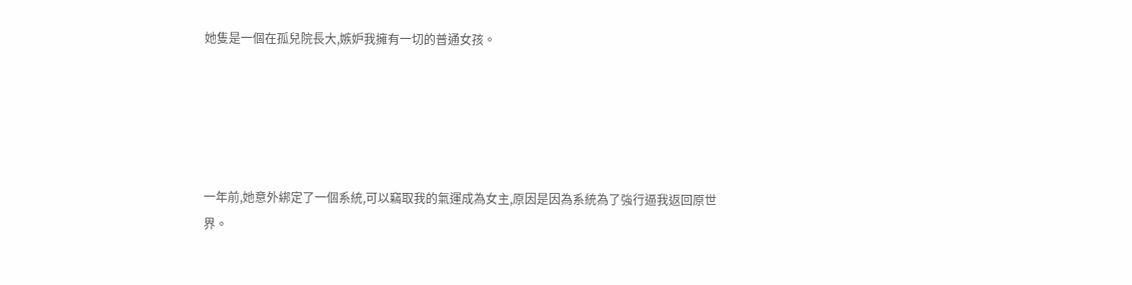她隻是一個在孤兒院長大,嫉妒我擁有一切的普通女孩。





一年前,她意外綁定了一個系統,可以竊取我的氣運成為女主,原因是因為系統為了強行逼我返回原世界。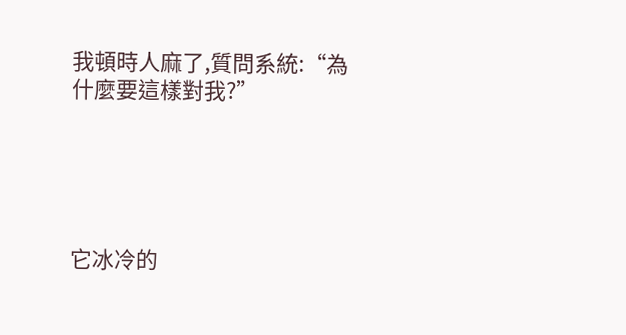我頓時人麻了,質問系統:“為什麼要這樣對我?”





它冰冷的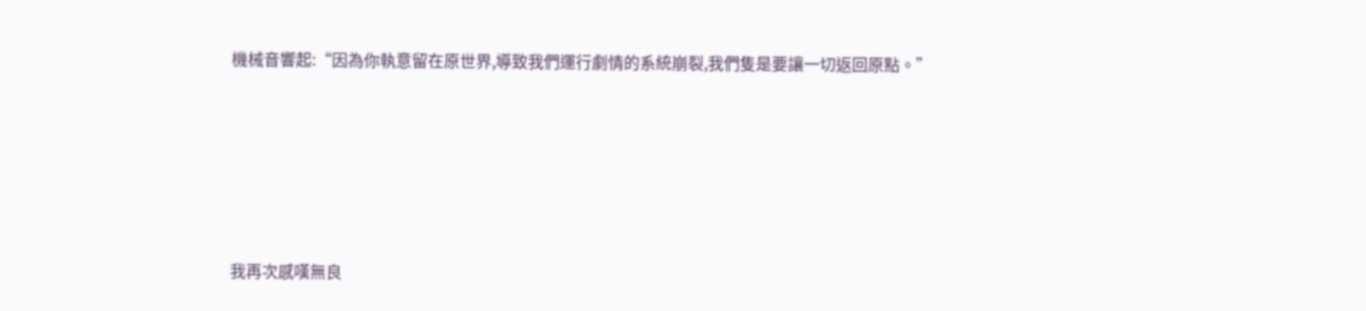機械音響起:“因為你執意留在原世界,導致我們運行劇情的系統崩裂,我們隻是要讓一切返回原點。”





我再次感嘆無良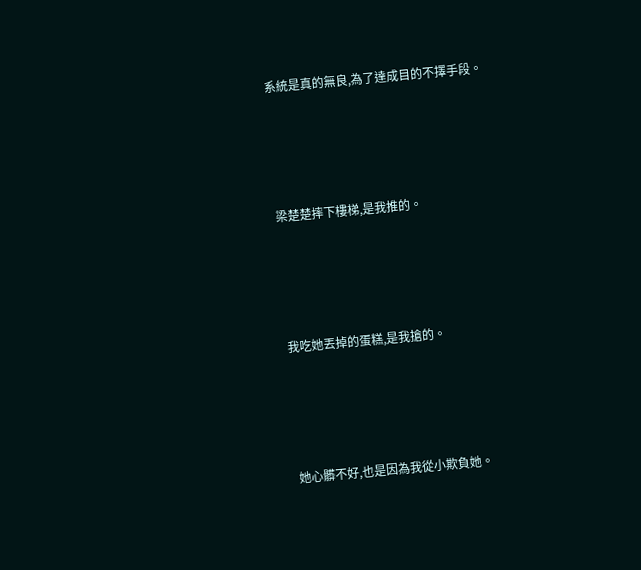系統是真的無良,為了達成目的不擇手段。





梁楚楚摔下樓梯,是我推的。





我吃她丟掉的蛋糕,是我搶的。





她心髒不好,也是因為我從小欺負她。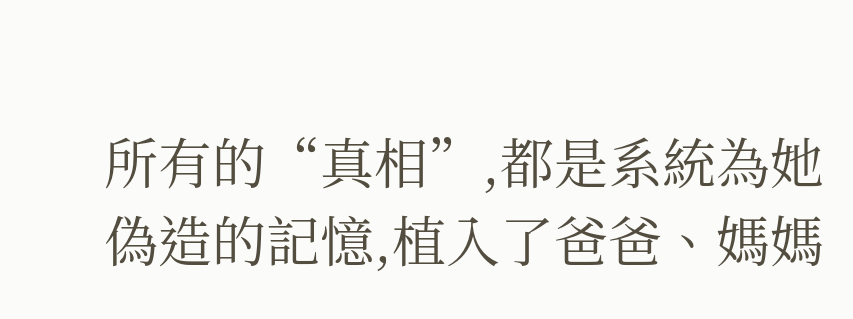所有的“真相”,都是系統為她偽造的記憶,植入了爸爸、媽媽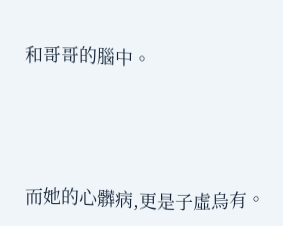和哥哥的腦中。





而她的心髒病,更是子虛烏有。